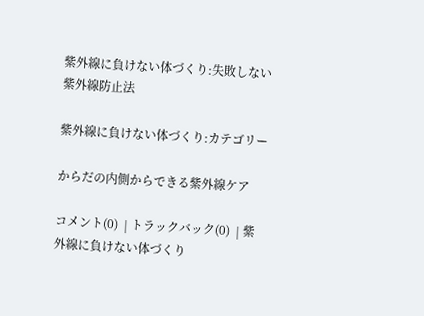紫外線に負けない体づくり:失敗しない紫外線防止法

紫外線に負けない体づくり:カテゴリー

からだの内側からできる紫外線ケア

コメント(0)  | トラックバック(0)  | 紫外線に負けない体づくり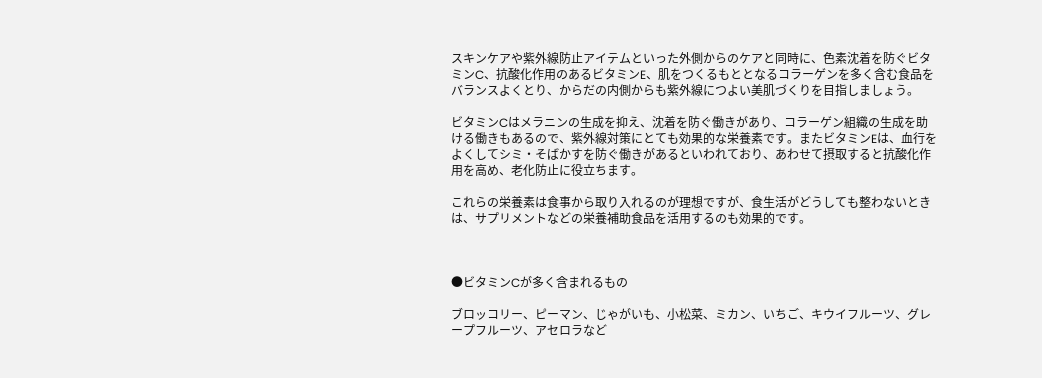スキンケアや紫外線防止アイテムといった外側からのケアと同時に、色素沈着を防ぐビタミンC、抗酸化作用のあるビタミンE、肌をつくるもととなるコラーゲンを多く含む食品をバランスよくとり、からだの内側からも紫外線につよい美肌づくりを目指しましょう。

ビタミンCはメラニンの生成を抑え、沈着を防ぐ働きがあり、コラーゲン組織の生成を助ける働きもあるので、紫外線対策にとても効果的な栄養素です。またビタミンEは、血行をよくしてシミ・そばかすを防ぐ働きがあるといわれており、あわせて摂取すると抗酸化作用を高め、老化防止に役立ちます。

これらの栄養素は食事から取り入れるのが理想ですが、食生活がどうしても整わないときは、サプリメントなどの栄養補助食品を活用するのも効果的です。



●ビタミンCが多く含まれるもの

ブロッコリー、ピーマン、じゃがいも、小松菜、ミカン、いちご、キウイフルーツ、グレープフルーツ、アセロラなど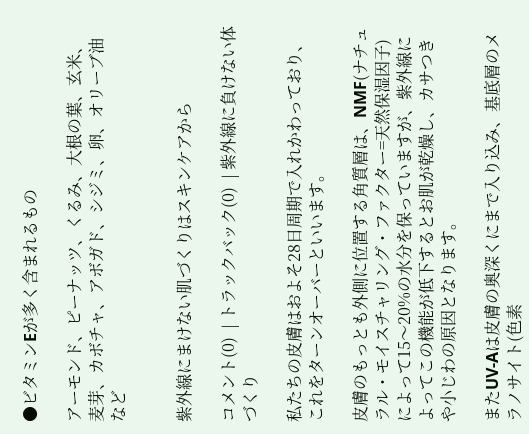●ビタミンEが多く含まれるもの

アーモンド、ピーナッツ、くるみ、大根の葉、玄米、麦芽、カボチャ、アボガド、シジミ、卵、オリーブ油など


紫外線にまけない肌づくりはスキンケアから

コメント(0)  | トラックバック(0)  | 紫外線に負けない体づくり

私たちの皮膚はおよそ28日周期で入れかわっており、これをターンオーバーといいます。

皮膚のもっとも外側に位置する角質層は、NMF(ナチュラル・モイスチャリング・ファクター=天然保湿因子)によって15〜20%の水分を保っていますが、紫外線によってこの機能が低下するとお肌が乾燥し、カサつきや小じわの原因となります。

またUV-Aは皮膚の奥深くにまで入り込み、基底層のメラノサイト(色素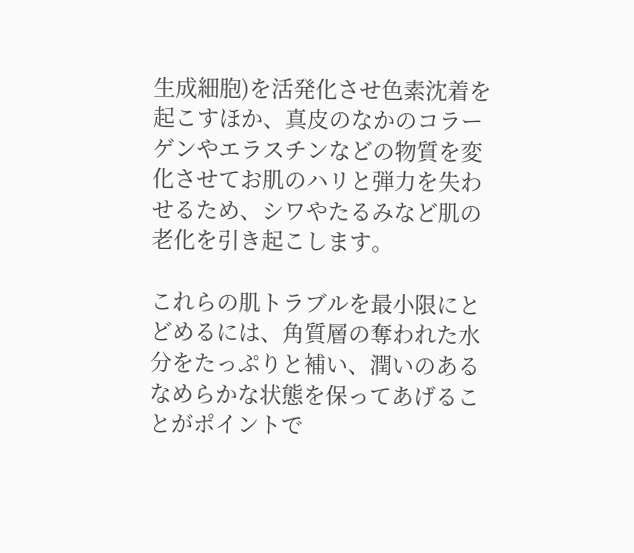生成細胞)を活発化させ色素沈着を起こすほか、真皮のなかのコラーゲンやエラスチンなどの物質を変化させてお肌のハリと弾力を失わせるため、シワやたるみなど肌の老化を引き起こします。

これらの肌トラブルを最小限にとどめるには、角質層の奪われた水分をたっぷりと補い、潤いのあるなめらかな状態を保ってあげることがポイントで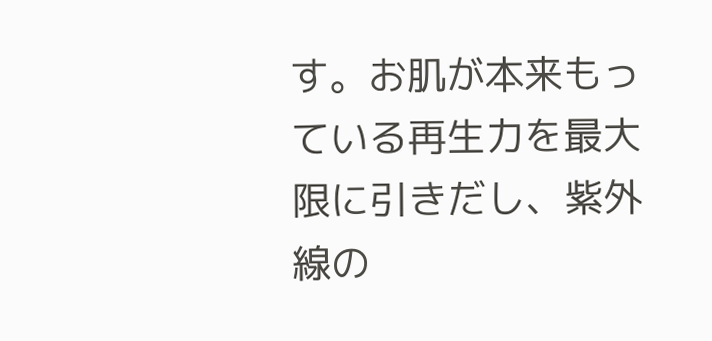す。お肌が本来もっている再生力を最大限に引きだし、紫外線の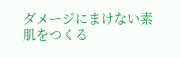ダメージにまけない素肌をつくる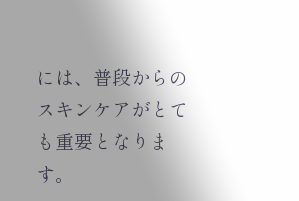には、普段からのスキンケアがとても重要となります。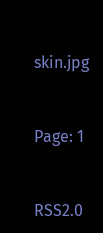skin.jpg


Page: 1


RSS2.0